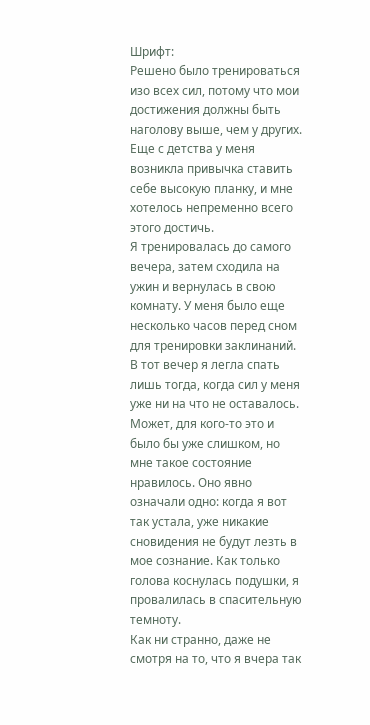Шрифт:
Решено было тренироваться изо всех сил, потому что мои достижения должны быть наголову выше, чем у других. Еще с детства у меня возникла привычка ставить себе высокую планку, и мне хотелось непременно всего этого достичь.
Я тренировалась до самого вечера, затем сходила на ужин и вернулась в свою комнату. У меня было еще несколько часов перед сном для тренировки заклинаний.
В тот вечер я легла спать лишь тогда, когда сил у меня уже ни на что не оставалось. Может, для кого-то это и было бы уже слишком, но мне такое состояние нравилось. Оно явно означали одно: когда я вот так устала, уже никакие сновидения не будут лезть в мое сознание. Как только голова коснулась подушки, я провалилась в спасительную темноту.
Как ни странно, даже не смотря на то, что я вчера так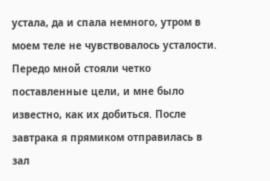устала, да и спала немного, утром в моем теле не чувствовалось усталости. Передо мной стояли четко поставленные цели, и мне было известно, как их добиться. После завтрака я прямиком отправилась в зал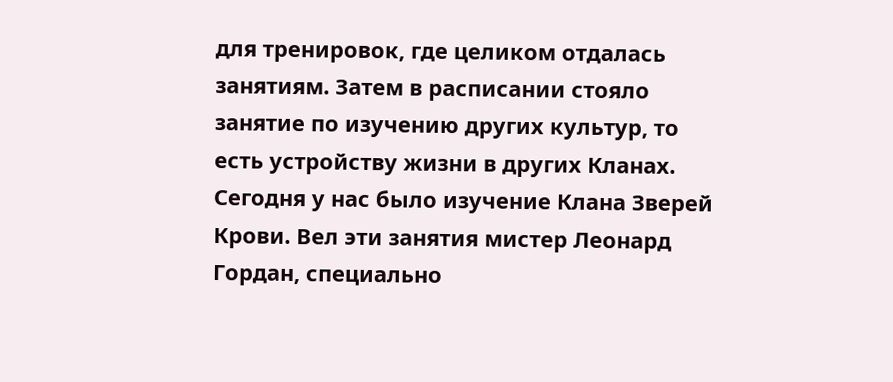для тренировок, где целиком отдалась занятиям. Затем в расписании стояло занятие по изучению других культур, то есть устройству жизни в других Кланах.
Сегодня у нас было изучение Клана Зверей Крови. Вел эти занятия мистер Леонард Гордан, специально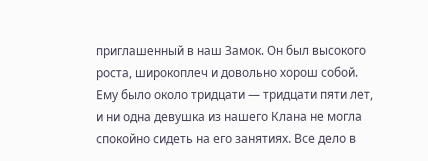приглашенный в наш Замок. Он был высокого роста, широкоплеч и довольно хорош собой. Ему было около тридцати — тридцати пяти лет, и ни одна девушка из нашего Клана не могла спокойно сидеть на его занятиях. Все дело в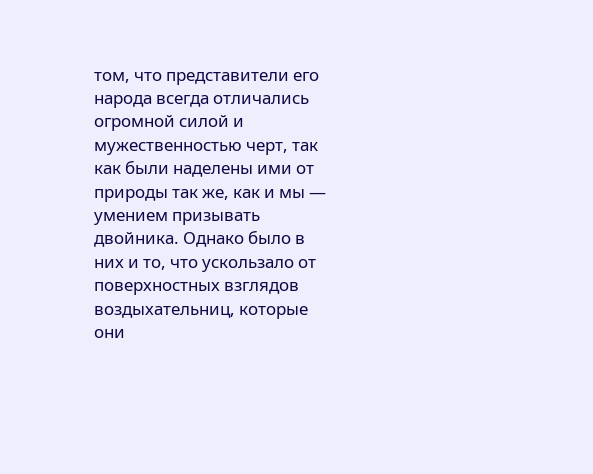том, что представители его народа всегда отличались огромной силой и мужественностью черт, так как были наделены ими от природы так же, как и мы — умением призывать двойника. Однако было в них и то, что ускользало от поверхностных взглядов воздыхательниц, которые они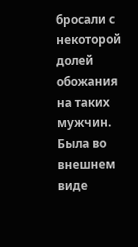бросали с некоторой долей обожания на таких мужчин.
Была во внешнем виде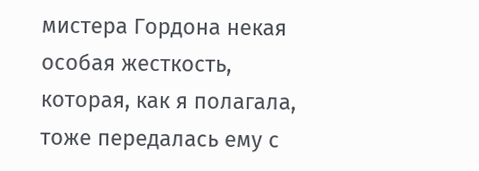мистера Гордона некая особая жесткость, которая, как я полагала, тоже передалась ему с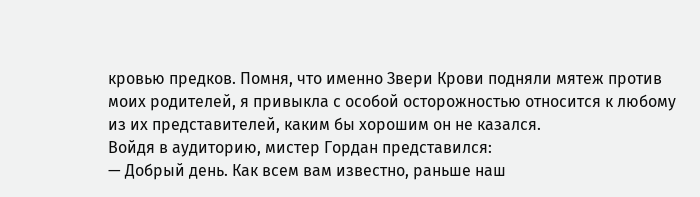кровью предков. Помня, что именно Звери Крови подняли мятеж против моих родителей, я привыкла с особой осторожностью относится к любому из их представителей, каким бы хорошим он не казался.
Войдя в аудиторию, мистер Гордан представился:
— Добрый день. Как всем вам известно, раньше наш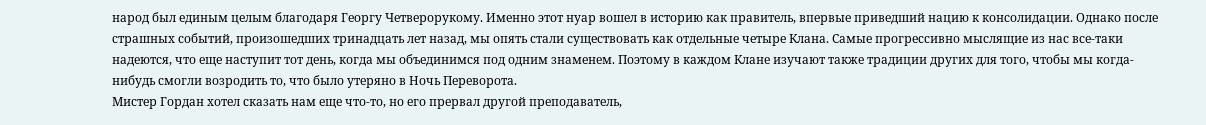народ был единым целым благодаря Георгу Четверорукому. Именно этот нуар вошел в историю как правитель, впервые приведший нацию к консолидации. Однако после страшных событий, произошедших тринадцать лет назад, мы опять стали существовать как отдельные четыре Клана. Самые прогрессивно мыслящие из нас все-таки надеются, что еще наступит тот день, когда мы объединимся под одним знаменем. Поэтому в каждом Клане изучают также традиции других для того, чтобы мы когда-нибудь смогли возродить то, что было утеряно в Ночь Переворота.
Мистер Гордан хотел сказать нам еще что-то, но его прервал другой преподаватель,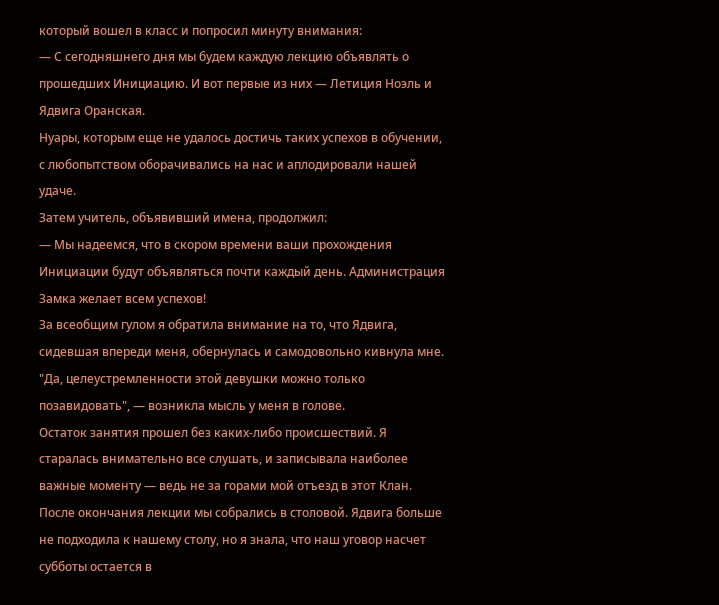который вошел в класс и попросил минуту внимания:
— С сегодняшнего дня мы будем каждую лекцию объявлять о прошедших Инициацию. И вот первые из них — Летиция Ноэль и Ядвига Оранская.
Нуары, которым еще не удалось достичь таких успехов в обучении, с любопытством оборачивались на нас и аплодировали нашей удаче.
Затем учитель, объявивший имена, продолжил:
— Мы надеемся, что в скором времени ваши прохождения Инициации будут объявляться почти каждый день. Администрация Замка желает всем успехов!
За всеобщим гулом я обратила внимание на то, что Ядвига, сидевшая впереди меня, обернулась и самодовольно кивнула мне.
"Да, целеустремленности этой девушки можно только позавидовать", — возникла мысль у меня в голове.
Остаток занятия прошел без каких-либо происшествий. Я старалась внимательно все слушать, и записывала наиболее важные моменту — ведь не за горами мой отъезд в этот Клан.
После окончания лекции мы собрались в столовой. Ядвига больше не подходила к нашему столу, но я знала, что наш уговор насчет субботы остается в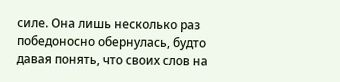силе. Она лишь несколько раз победоносно обернулась, будто давая понять, что своих слов на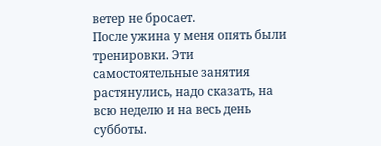ветер не бросает.
После ужина у меня опять были тренировки. Эти самостоятельные занятия растянулись, надо сказать, на всю неделю и на весь день субботы.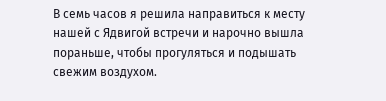В семь часов я решила направиться к месту нашей с Ядвигой встречи и нарочно вышла пораньше, чтобы прогуляться и подышать свежим воздухом.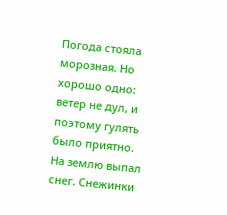Погода стояла морозная. Но хорошо одно: ветер не дул, и поэтому гулять было приятно. На землю выпал снег. Снежинки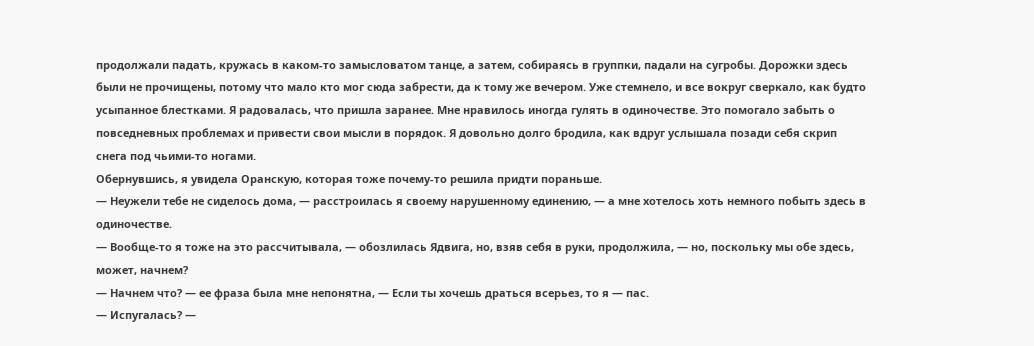продолжали падать, кружась в каком-то замысловатом танце, а затем, собираясь в группки, падали на сугробы. Дорожки здесь были не прочищены, потому что мало кто мог сюда забрести, да к тому же вечером. Уже стемнело, и все вокруг сверкало, как будто усыпанное блестками. Я радовалась, что пришла заранее. Мне нравилось иногда гулять в одиночестве. Это помогало забыть о повседневных проблемах и привести свои мысли в порядок. Я довольно долго бродила, как вдруг услышала позади себя скрип снега под чьими-то ногами.
Обернувшись, я увидела Оранскую, которая тоже почему-то решила придти пораньше.
— Неужели тебе не сиделось дома, — расстроилась я своему нарушенному единению, — а мне хотелось хоть немного побыть здесь в одиночестве.
— Вообще-то я тоже на это рассчитывала, — обозлилась Ядвига, но, взяв себя в руки, продолжила, — но, поскольку мы обе здесь, может, начнем?
— Начнем что? — ее фраза была мне непонятна, — Если ты хочешь драться всерьез, то я — пас.
— Испугалась? —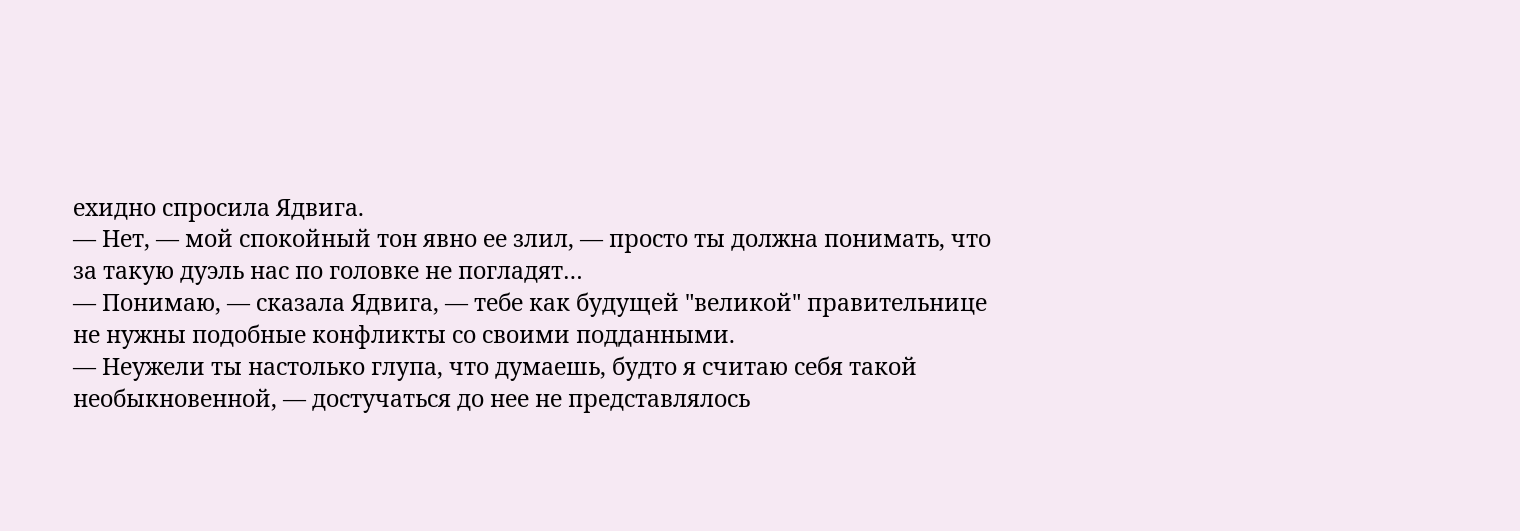ехидно спросила Ядвига.
— Нет, — мой спокойный тон явно ее злил, — просто ты должна понимать, что за такую дуэль нас по головке не погладят…
— Понимаю, — сказала Ядвига, — тебе как будущей "великой" правительнице не нужны подобные конфликты со своими подданными.
— Неужели ты настолько глупа, что думаешь, будто я считаю себя такой необыкновенной, — достучаться до нее не представлялось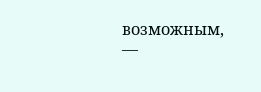возможным, —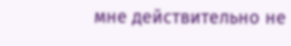мне действительно не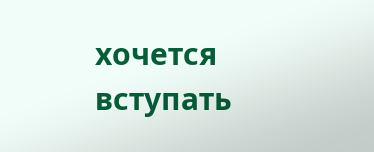хочется вступать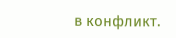в конфликт.